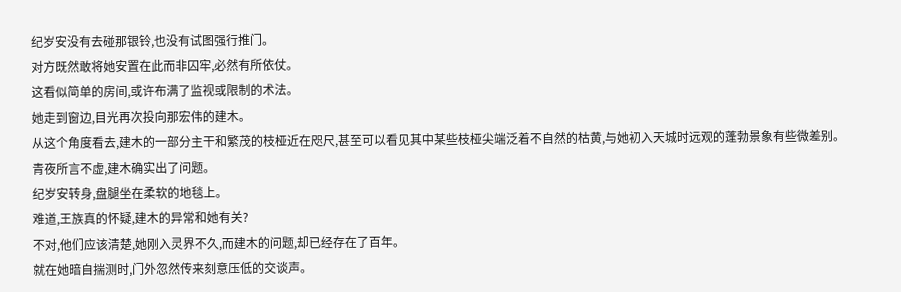纪岁安没有去碰那银铃,也没有试图强行推门。
对方既然敢将她安置在此而非囚牢,必然有所依仗。
这看似简单的房间,或许布满了监视或限制的术法。
她走到窗边,目光再次投向那宏伟的建木。
从这个角度看去,建木的一部分主干和繁茂的枝桠近在咫尺,甚至可以看见其中某些枝桠尖端泛着不自然的枯黄,与她初入天城时远观的蓬勃景象有些微差别。
青夜所言不虚,建木确实出了问题。
纪岁安转身,盘腿坐在柔软的地毯上。
难道,王族真的怀疑,建木的异常和她有关?
不对,他们应该清楚,她刚入灵界不久,而建木的问题,却已经存在了百年。
就在她暗自揣测时,门外忽然传来刻意压低的交谈声。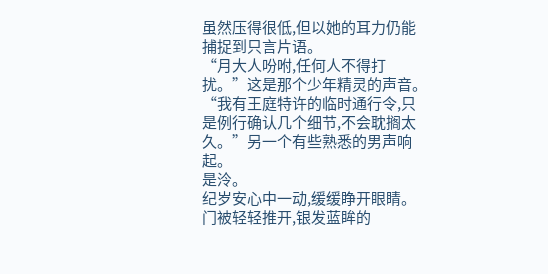虽然压得很低,但以她的耳力仍能捕捉到只言片语。
“月大人吩咐,任何人不得打扰。”这是那个少年精灵的声音。
“我有王庭特许的临时通行令,只是例行确认几个细节,不会耽搁太久。”另一个有些熟悉的男声响起。
是泠。
纪岁安心中一动,缓缓睁开眼睛。
门被轻轻推开,银发蓝眸的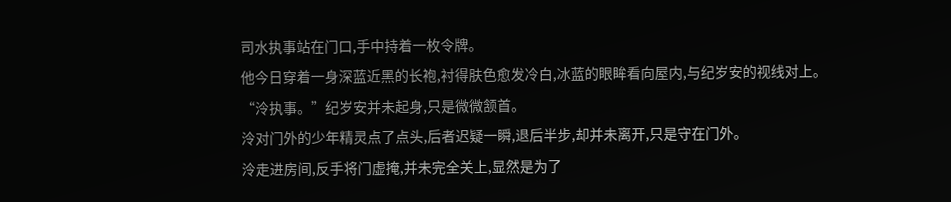司水执事站在门口,手中持着一枚令牌。
他今日穿着一身深蓝近黑的长袍,衬得肤色愈发冷白,冰蓝的眼眸看向屋内,与纪岁安的视线对上。
“泠执事。”纪岁安并未起身,只是微微颔首。
泠对门外的少年精灵点了点头,后者迟疑一瞬,退后半步,却并未离开,只是守在门外。
泠走进房间,反手将门虚掩,并未完全关上,显然是为了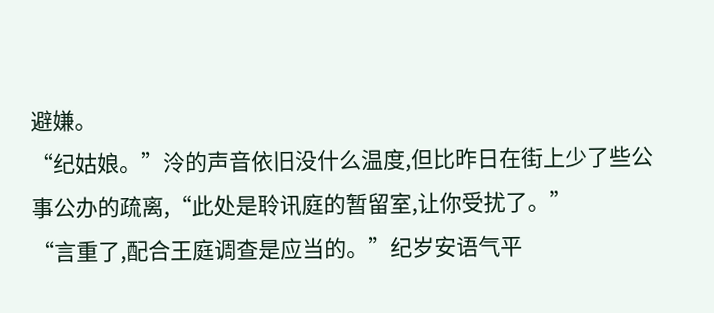避嫌。
“纪姑娘。”泠的声音依旧没什么温度,但比昨日在街上少了些公事公办的疏离,“此处是聆讯庭的暂留室,让你受扰了。”
“言重了,配合王庭调查是应当的。”纪岁安语气平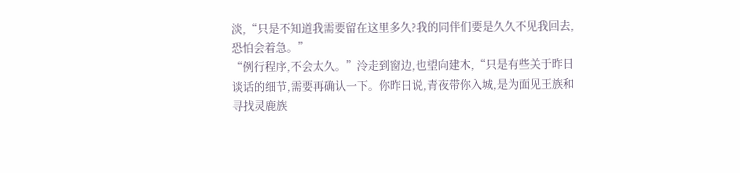淡,“只是不知道我需要留在这里多久?我的同伴们要是久久不见我回去,恐怕会着急。”
“例行程序,不会太久。”泠走到窗边,也望向建木,“只是有些关于昨日谈话的细节,需要再确认一下。你昨日说,青夜带你入城,是为面见王族和寻找灵鹿族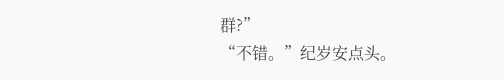群?”
“不错。”纪岁安点头。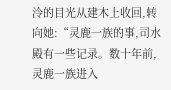泠的目光从建木上收回,转向她:“灵鹿一族的事,司水殿有一些记录。数十年前,灵鹿一族进入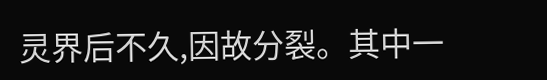灵界后不久,因故分裂。其中一